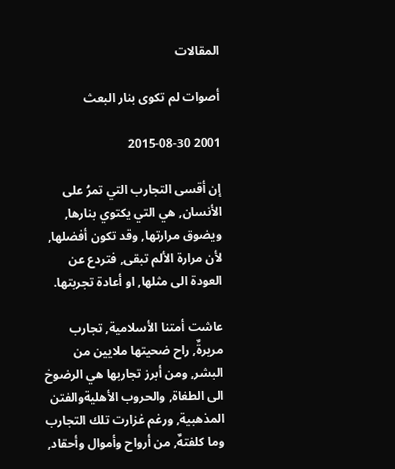المقالات

أصوات لم تكوى بنار البعث

2001 2015-08-30

إن أقسى التجارب التي تمرُ على الأنسان, هي التي يكتوي بنارها, ويضوق مرارتها, وقد تكون أفضلها, لأن مرارة الألم تبقى, فتردع عن العودة الى مثلها, او أعادة تجربتها.

عاشت أمتنا الأسلامية, تجارب مريرةٌ, راح ضحيتها ملايين من البشر, ومن أبرز تجاربها هي الرضوخ الى الطغاة, والحروب الأهليةوالفتن المذهبية, ورغم غزارت تلك التجارب وما كلفتهٌ, من أرواح وأموال وأحقاد,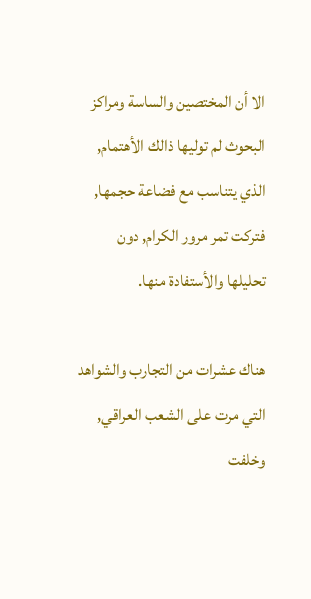الا أن المختصين والساسة ومراكز البحوث لم توليها ذالك الأهتمام, الذي يتناسب مع فضاعة حجمها, فتركت تمر مرور الكرام, دون تحليلها والأستفادة منها.

هناك عشرات من التجارب والشواهد التي مرت على الشعب العراقي, وخلفت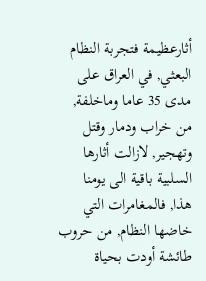أثارعظيمة فتجربة النظام البعثي, في العراق على مدى 35 عاما وماخلفة, من خراب ودمار وقتل وتهجير, لازالت أثارها السلبية باقية الى يومنا هذا, فالمغامرات التي خاضها النظام, من حروب طائشة أودت بحياة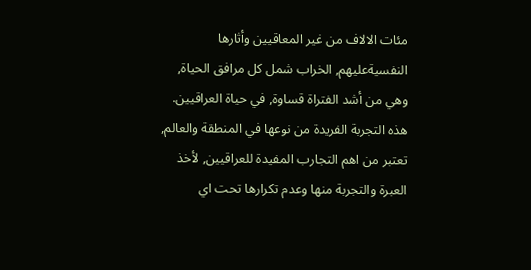مئات الالاف من غير المعاقيين وأثارها النفسيةعليهم, الخراب شمل كل مرافق الحياة, وهي من أشد الفتراة قساوة, في حياة العراقيين.
هذه التجربة الفريدة من نوعها في المنطقة والعالم, تعتبر من اهم التجارب المفيدة للعراقيين, لأخذ العبرة والتجربة منها وعدم تكرارها تحت اي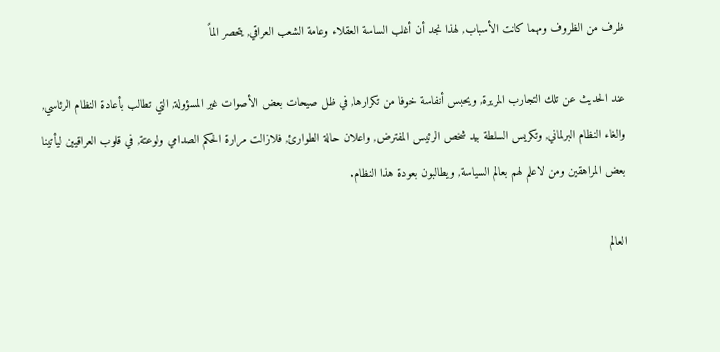ظرف من الظروف ومهما كانت الأسباب, لهذا نجد أن أغلب الساسة العقلاء وعامة الشعب العراقي, يتحصر الماً

عند الحديث عن تلك التجارب المريرة, ويحبس أنفاسة خوفا من تكرارها, في ظل صيحات بعض الأصوات غير المسؤولة, التي تطالب بأعادة النظام الرئاسي, والغاء النظام البرلماني, وتكريس السلطة بيد شخص الرئيس المفترض, واعلان حالة الطوارئ, فلازالت مرارة الحكم الصدامي ولوعتة, في قلوب العراقيين ليأتينا بعض المراهقين ومن لاعلم لهم بعالم السياسة, ويطالبون بعودة هذا النظام.

العالم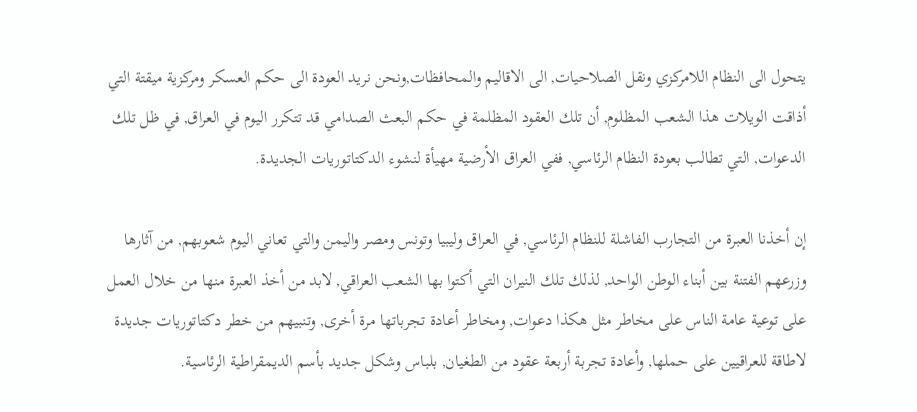يتحول الى النظام اللامركزي ونقل الصلاحيات, الى الاقاليم والمحافظات,ونحن نريد العودة الى حكم العسكر ومركزية ميقتة التي أذاقت الويلات هذا الشعب المظلوم, أن تلك العقود المظلمة في حكم البعث الصدامي قد تتكرر اليوم في العراق, في ظل تلك الدعوات, التي تطالب بعودة النظام الرئاسي, ففي العراق الأرضية مهيأة لنشوء الدكتاتوريات الجديدة.

إن أخذنا العبرة من التجارب الفاشلة للنظام الرئاسي, في العراق وليبيا وتونس ومصر واليمن والتي تعاني اليوم شعوبهم, من آثارها وزرعهم الفتنة بين أبناء الوطن الواحد, لذلك تلك النيران التي أكتوا بها الشعب العراقي, لابد من أخذ العبرة منها من خلال العمل على توعية عامة الناس على مخاطر مثل هكذا دعوات, ومخاطر أعادة تجرباتها مرة أخرى, وتنبيهم من خطر دكتاتوريات جديدة لاطاقة للعراقيين على حملها, وأعادة تجربة أربعة عقود من الطغيان, بلباس وشكل جديد بأسم الديمقراطية الرئاسية.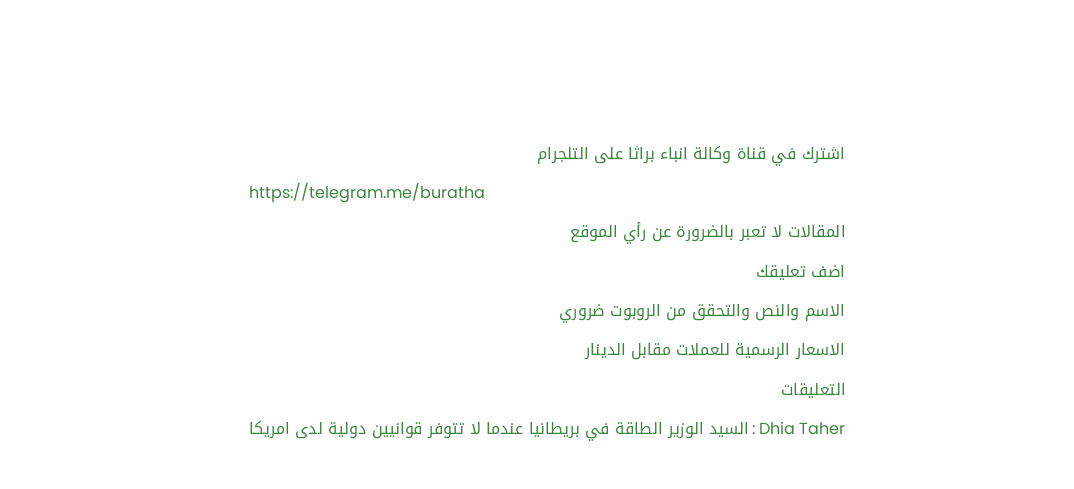اشترك في قناة وكالة انباء براثا على التلجرام
https://telegram.me/buratha
المقالات لا تعبر بالضرورة عن رأي الموقع
اضف تعليقك
الاسم والنص والتحقق من الروبوت ضروري
الاسعار الرسمية للعملات مقابل الدينار
التعليقات
Dhia Taher : السيد الوزير الطاقة في بريطانيا عندما لا تتوفر قوانيين دولية لدى امريكا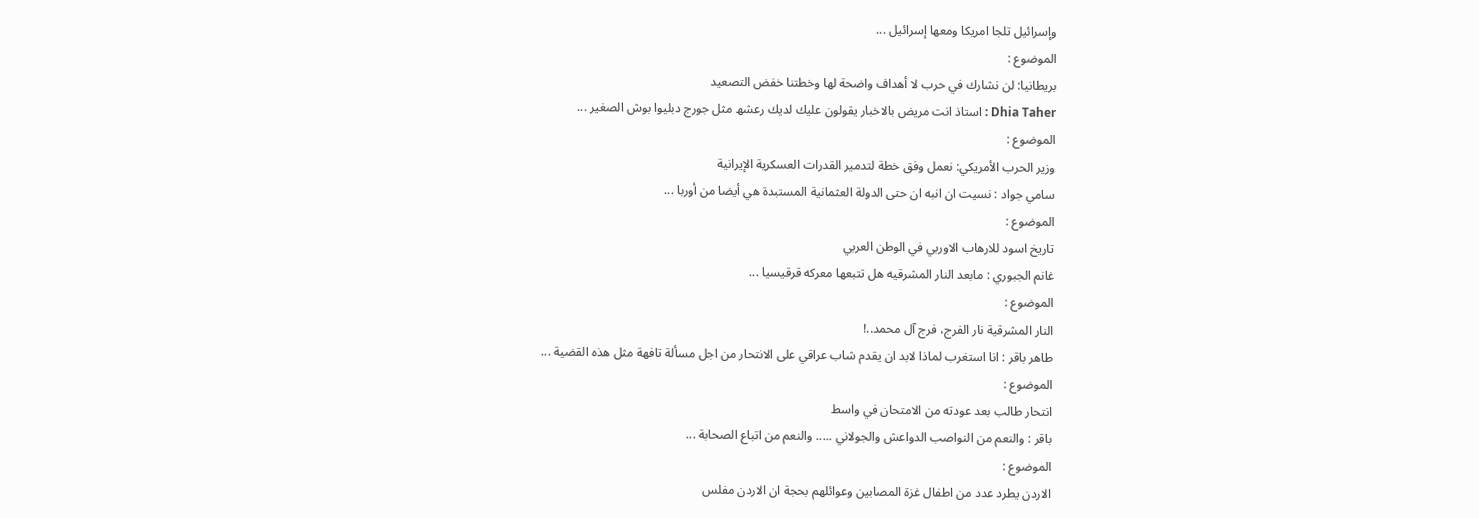وإسرائيل تلجا امريكا ومعھا إسرائيل ...
الموضوع :
بريطانيا: لن نشارك في حرب لا أهداف واضحة لها وخطتنا خفض التصعيد
Dhia Taher : استاذ انت مريض بالاخبار يقولون عليك لديك رعشھ مثل جورج دبليوا بوش الصغير ...
الموضوع :
وزير الحرب الأمريكي: نعمل وفق خطة لتدمير القدرات العسكرية الإيرانية
سامي جواد : نسيت ان انبه ان حتى الدولة العثمانية المستبدة هي أيضا من أوربا ...
الموضوع :
تاريخ اسود للارهاب الاوربي في الوطن العربي
غانم الجبوري : مابعد النار المشرقيه هل تتبعها معركه قرقيسيا ...
الموضوع :
النار المشرقية نار الفرج، فرج آل محمد..!
طاهر باقر : انا استغرب لماذا لابد ان يقدم شاب عراقي على الانتحار من اجل مسألة تافهة مثل هذه القضية ...
الموضوع :
انتحار طالب بعد عودته من الامتحان في واسط
باقر : والنعم من النواصب الدواعش والجولاني ..... والنعم من اتباع الصحابة ...
الموضوع :
الاردن يطرد عدد من اطفال غزة المصابين وعوائلهم بحجة ان الاردن مفلس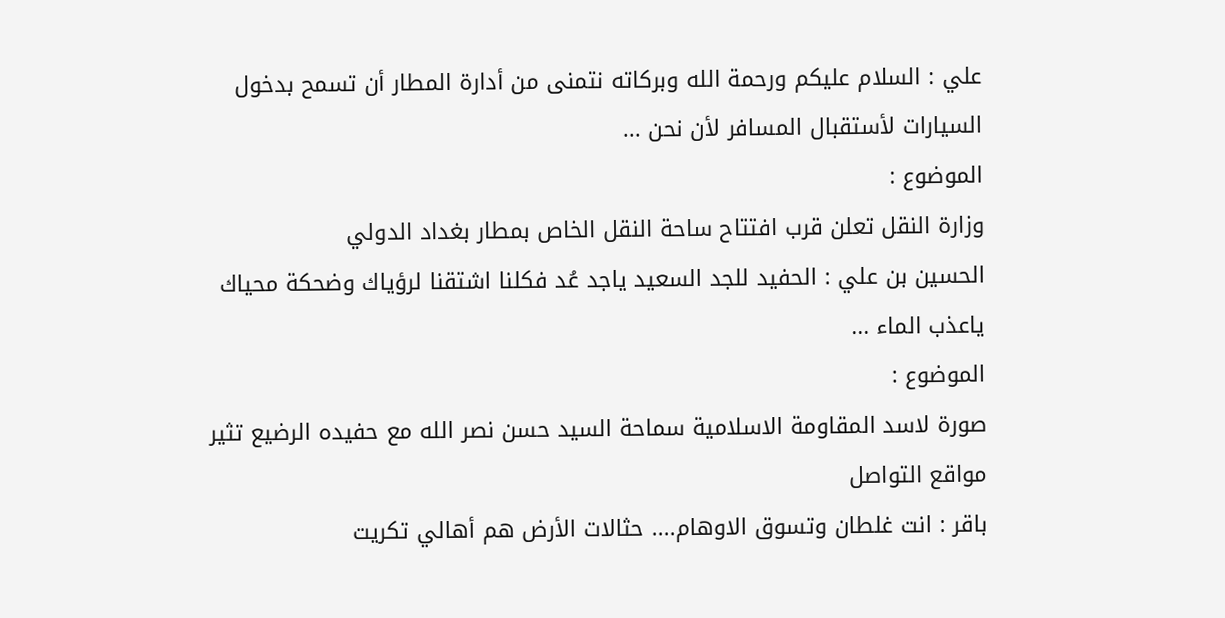علي : السلام عليكم ورحمة الله وبركاته نتمنى من أدارة المطار أن تسمح بدخول السيارات لأستقبال المسافر لأن نحن ...
الموضوع :
وزارة النقل تعلن قرب افتتاح ساحة النقل الخاص بمطار بغداد الدولي
الحسين بن علي : الحفيد للجد السعيد ياجد عُد فكلنا اشتقنا لرؤياك وضحكة محياك ياعذب الماء ...
الموضوع :
صورة لاسد المقاومة الاسلامية سماحة السيد حسن نصر الله مع حفيده الرضيع تثير مواقع التواصل
باقر : انت غلطان وتسوق الاوهام.... حثالات الأرض هم أهالي تكريت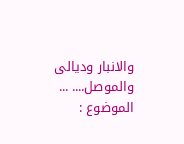والانبار وديالى والموصل.... ...
الموضوع :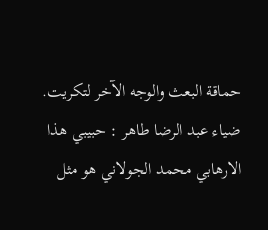حماقة البعث والوجه الآخر لتكريت.
ضياء عبد الرضا طاهر : حبيبي ھذا الارھابي محمد الجولاني ھو مثل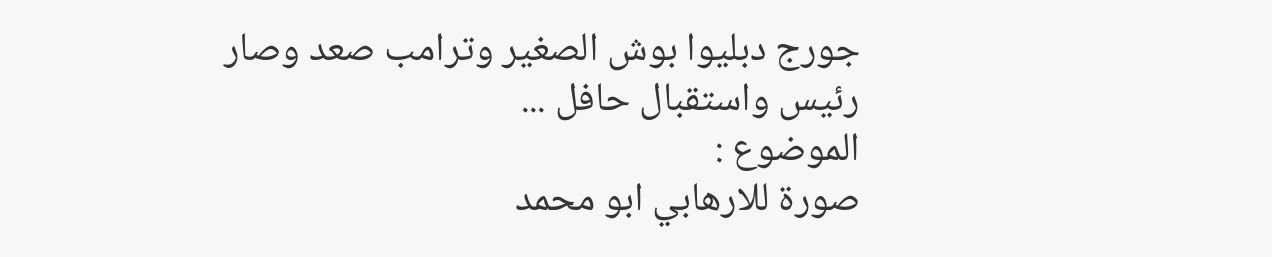جورج دبليوا بوش الصغير وترامب صعد وصار رئيس واستقبال حافل ...
الموضوع :
صورة للارهابي ابو محمد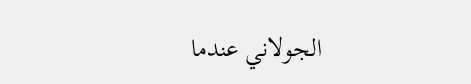الجولاني عندما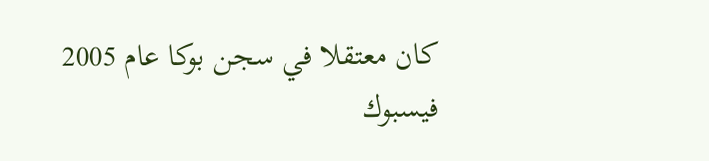كان معتقلا في سجن بوكا عام 2005
فيسبوك